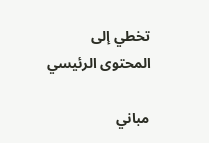تخطي إلى المحتوى الرئيسي

مباني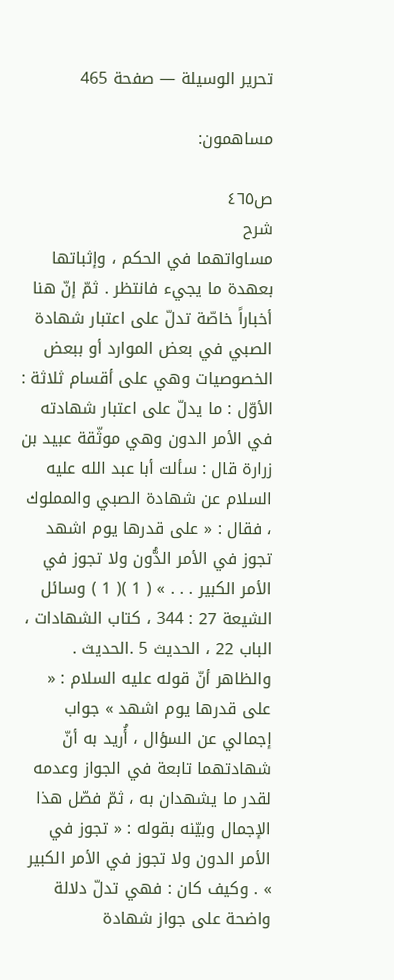تحرير الوسيلة — صفحة 465

مساهمون:

ص٤٦٥
شرح
مساواتهما في الحكم ، وإثباتها بعهدة ما يجيء فانتظر . ثمّ إنّ هنا أخباراً خاصّة تدلّ على اعتبار شهادة الصبي في بعض الموارد أو ببعض الخصوصيات وهي على أقسام ثلاثة : الأوّل : ما يدلّ على اعتبار شهادته في الأمر الدون وهي موثّقة عبيد بن زرارة قال : سألت أبا عبد الله عليه السلام عن شهادة الصبي والمملوك ، فقال : « على قدرها يوم اشهد تجوز في الأمر الدُّون ولا تجوز في الأمر الكبير . . . » ( 1 )( 1 ) وسائل الشيعة 27 : 344 ، كتاب الشهادات ، الباب 22 ، الحديث 5 .الحديث . والظاهر أنّ قوله عليه السلام : « على قدرها يوم اشهد » جواب إجمالي عن السؤال ، أُريد به أنّ شهادتهما تابعة في الجواز وعدمه لقدر ما يشهدان به ، ثمّ فصّل هذا الإجمال وبيّنه بقوله : « تجوز في الأمر الدون ولا تجوز في الأمر الكبير » . وكيف كان : فهي تدلّ دلالة واضحة على جواز شهادة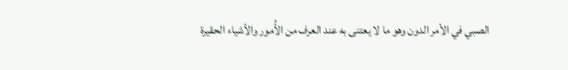الصبي في الأمر الدون وهو ما لا يعتنى به عند العرف من الأُمور والأشياء الحقيرة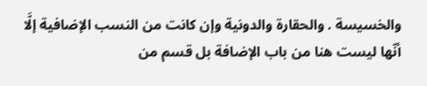والخسيسة . والحقارة والدونية وإن كانت من النسب الإضافية إلَّا أنّها ليست هنا من باب الإضافة بل قسم من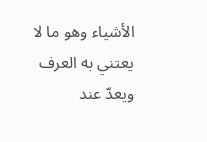الأشياء وهو ما لا يعتني به العرف ويعدّ عند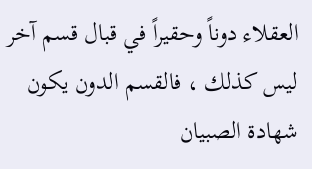العقلاء دوناً وحقيراً في قبال قسم آخر ليس كذلك ، فالقسم الدون يكون شهادة الصبيان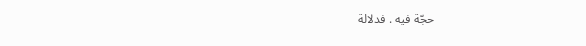حجّة فيه . فدلالة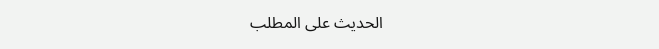الحديث على المطلب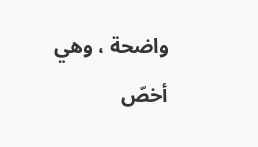واضحة ، وهي أخصّ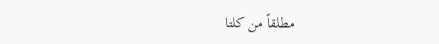مطلقاً من كلتا